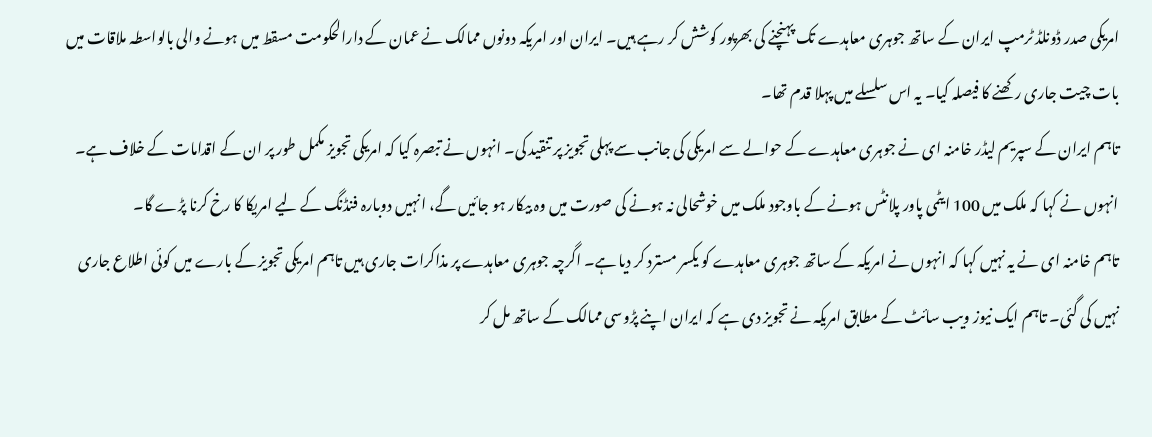امریکی صدر ڈونلڈ ٹرمپ ایران کے ساتھ جوہری معاہدے تک پہنچنے کی بھرپور کوشش کر رہے ہیں۔ ایران اور امریکہ دونوں ممالک نے عمان کے دارالحکومت مسقط میں ہونے والی بالواسطہ ملاقات میں بات چیت جاری رکھنے کا فیصلہ کیا۔ یہ اس سلسلے میں پہلا قدم تھا۔
تاہم ایران کے سپریم لیڈر خامنہ ای نے جوہری معاہدے کے حوالے سے امریکی کی جانب سے پہلی تجویز پر تنقید کی۔ انہوں نے تبصرہ کیا کہ امریکی تجویز مکمل طور پر ان کے اقدامات کے خلاف ہے۔ انہوں نے کہا کہ ملک میں 100 ایٹمی پاور پلانٹس ہونے کے باوجود ملک میں خوشحالی نہ ہونے کی صورت میں وہ بیکار ہو جائیں گے، انہیں دوبارہ فنڈنگ کے لیے امریکا کا رخ کرنا پڑے گا۔
تاہم خامنہ ای نے یہ نہیں کہا کہ انہوں نے امریکہ کے ساتھ جوہری معاہدے کو یکسر مسترد کر دیا ہے۔ اگرچہ جوہری معاہدے پر مذاکرات جاری ہیں تاہم امریکی تجویز کے بارے میں کوئی اطلاع جاری نہیں کی گئی۔ تاہم ایک نیوز ویب سائٹ کے مطابق امریکہ نے تجویز دی ہے کہ ایران اپنے پڑوسی ممالک کے ساتھ مل کر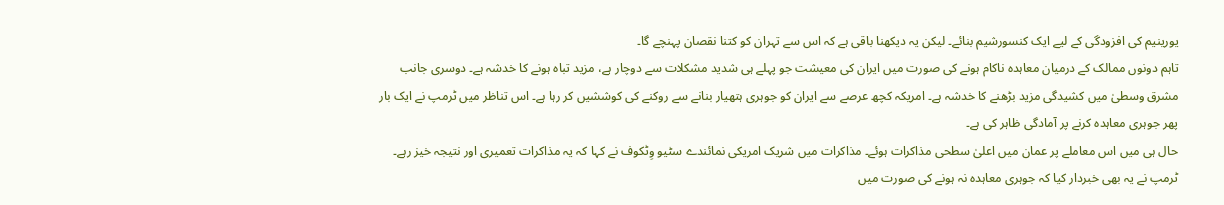یورینیم کی افزودگی کے لیے ایک کنسورشیم بنائے۔ لیکن یہ دیکھنا باقی ہے کہ اس سے تہران کو کتنا نقصان پہنچے گا۔
تاہم دونوں ممالک کے درمیان معاہدہ ناکام ہونے کی صورت میں ایران کی معیشت جو پہلے ہی شدید مشکلات سے دوچار ہے، مزید تباہ ہونے کا خدشہ ہے۔ دوسری جانب مشرق وسطیٰ میں کشیدگی مزید بڑھنے کا خدشہ ہے۔ امریکہ کچھ عرصے سے ایران کو جوہری ہتھیار بنانے سے روکنے کی کوششیں کر رہا ہے۔ اس تناظر میں ٹرمپ نے ایک بار پھر جوہری معاہدہ کرنے پر آمادگی ظاہر کی ہے۔
حال ہی میں اس معاملے پر عمان میں اعلیٰ سطحی مذاکرات ہوئے۔ مذاکرات میں شریک امریکی نمائندے سٹیو وِٹکوف نے کہا کہ یہ مذاکرات تعمیری اور نتیجہ خیز رہے۔ ٹرمپ نے یہ بھی خبردار کیا کہ جوہری معاہدہ نہ ہونے کی صورت میں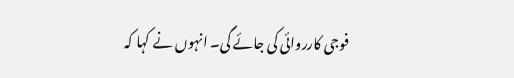فوجی کارروائی کی جائے گی۔ انہوں نے کہا کہ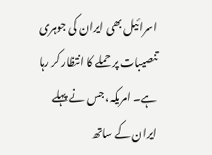اسرائیل بھی ایران کی جوہری تنصیبات پر حملے کا انتظار کر رہا ہے۔ امریکہ، جس نے پہلے ایران کے ساتھ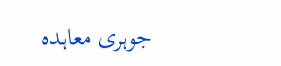جوہری معاہدہ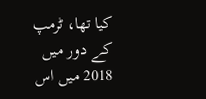کیا تھا، ٹرمپ کے دور میں 2018 میں اس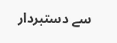سے دستبردار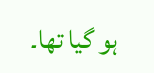ہو گیا تھا۔